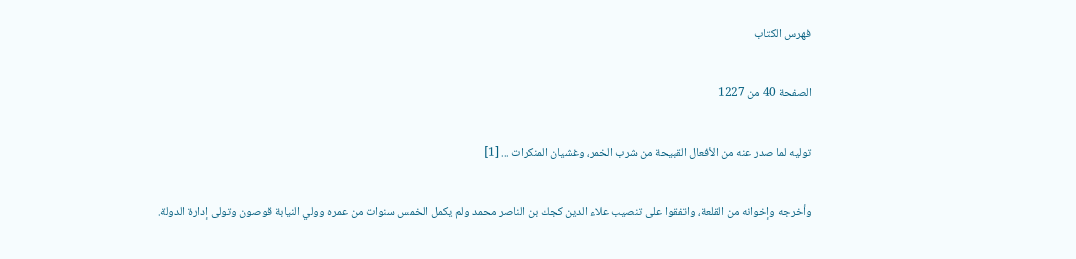فهرس الكتاب

الصفحة 40 من 1227

توليه لما صدر عنه من الأفعال القبيحة من شرب الخمر، وغشيان المنكرات ... [1]

وأخرجه وإخوانه من القلعة، واتفقوا على تنصيب علاء الدين كجك بن الناصر محمد ولم يكمل الخمس سنوات من عمره وولي النيابة قوصون وتولى إدارة الدولة.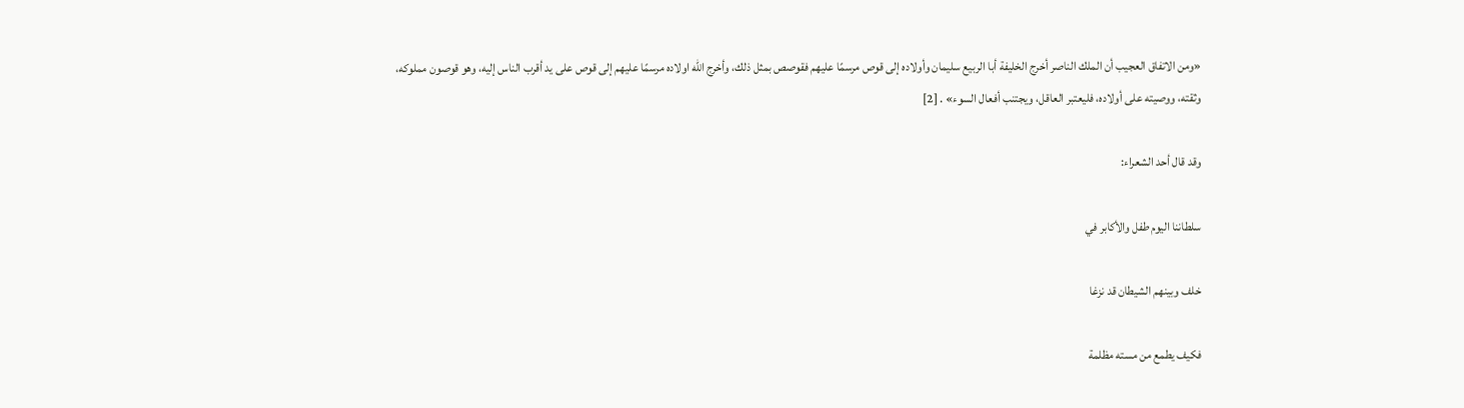«ومن الاتفاق العجيب أن الملك الناصر أخرج الخليفة أبا الربيع سليمان وأولاده إلى قوص مرسمًا عليهم فقوصص بمثل ذلك، وأخرج الله اولاده مرسمًا عليهم إلى قوص على يد أقرب الناس إليه، وهو قوصون مملوكه، وثقته، ووصيته على أولاده، فليعتبر العاقل، ويجتنب أفعال السوء» . [2]

وقد قال أحد الشعراء:

سلطاننا اليوم طفل والأكابر في

خلف وبينهم الشيطان قد نزغا

فكيف يطمع من مسته مظلمة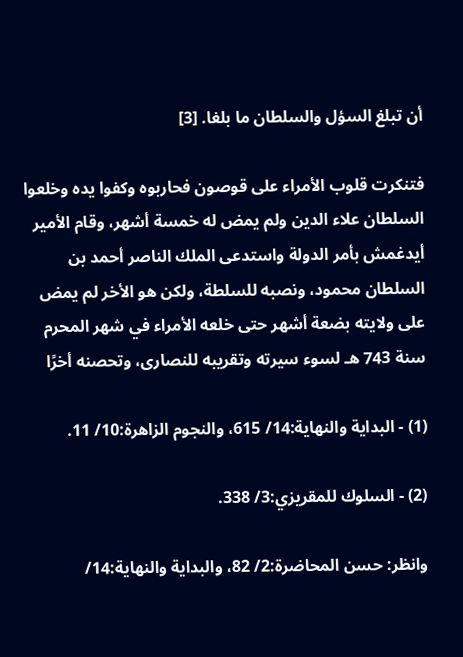أن تبلغ السؤل والسلطان ما بلغا. [3]

فتنكرت قلوب الأمراء على قوصون فحاربوه وكفوا يده وخلعوا السلطان علاء الدين ولم يمض له خمسة أشهر، وقام الأمير أيدغمش بأمر الدولة واستدعى الملك الناصر أحمد بن السلطان محمود، ونصبه للسلطة، ولكن هو الأخر لم يمض على ولايته بضعة أشهر حتى خلعه الأمراء في شهر المحرم سنة 743 هـ لسوء سيرته وتقريبه للنصارى، وتحصنه أخرًا

(1) - البداية والنهاية:14/ 615، والنجوم الزاهرة:10/ 11.

(2) - السلوك للمقريزي:3/ 338.

وانظر: حسن المحاضرة:2/ 82، والبداية والنهاية:14/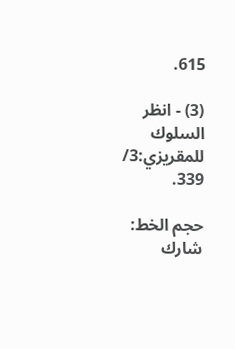615.

(3) - انظر السلوك للمقريزي:3/ 339.

حجم الخط:
شارك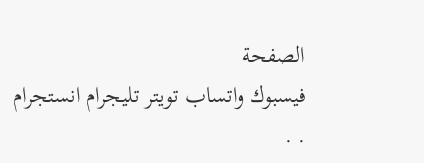الصفحة
فيسبوك واتساب تويتر تليجرام انستجرام
. .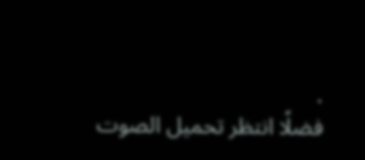.
فضلًا انتظر تحميل الصوت